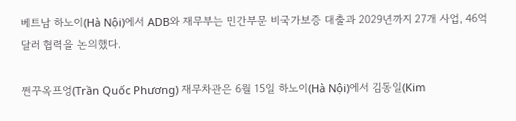베트남 하노이(Hà Nội)에서 ADB와 재무부는 민간부문 비국가보증 대출과 2029년까지 27개 사업, 46억달러 협력을 논의했다.

쩐꾸옥프엉(Trần Quốc Phương) 재무차관은 6월 15일 하노이(Hà Nội)에서 김동일(Kim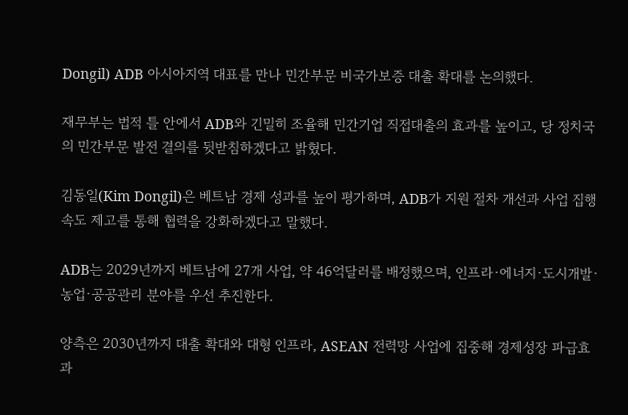Dongil) ADB 아시아지역 대표를 만나 민간부문 비국가보증 대출 확대를 논의했다.

재무부는 법적 틀 안에서 ADB와 긴밀히 조율해 민간기업 직접대출의 효과를 높이고, 당 정치국의 민간부문 발전 결의를 뒷받침하겠다고 밝혔다.

김동일(Kim Dongil)은 베트남 경제 성과를 높이 평가하며, ADB가 지원 절차 개선과 사업 집행 속도 제고를 통해 협력을 강화하겠다고 말했다.

ADB는 2029년까지 베트남에 27개 사업, 약 46억달러를 배정했으며, 인프라·에너지·도시개발·농업·공공관리 분야를 우선 추진한다.

양측은 2030년까지 대출 확대와 대형 인프라, ASEAN 전력망 사업에 집중해 경제성장 파급효과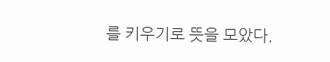를 키우기로 뜻을 모았다.